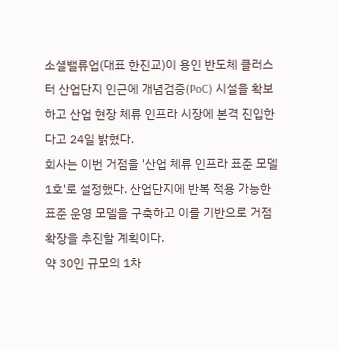소셜밸류업(대표 한진교)이 용인 반도체 클러스터 산업단지 인근에 개념검증(PoC) 시설을 확보하고 산업 현장 체류 인프라 시장에 본격 진입한다고 24일 밝혔다.
회사는 이번 거점을 '산업 체류 인프라 표준 모델 1호'로 설정했다. 산업단지에 반복 적용 가능한 표준 운영 모델을 구축하고 이를 기반으로 거점 확장을 추진할 계획이다.
약 30인 규모의 1차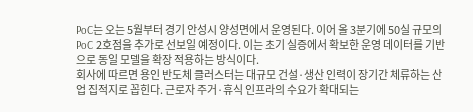PoC는 오는 5월부터 경기 안성시 양성면에서 운영된다. 이어 올 3분기에 50실 규모의 PoC 2호점을 추가로 선보일 예정이다. 이는 초기 실증에서 확보한 운영 데이터를 기반으로 동일 모델을 확장 적용하는 방식이다.
회사에 따르면 용인 반도체 클러스터는 대규모 건설·생산 인력이 장기간 체류하는 산업 집적지로 꼽힌다. 근로자 주거·휴식 인프라의 수요가 확대되는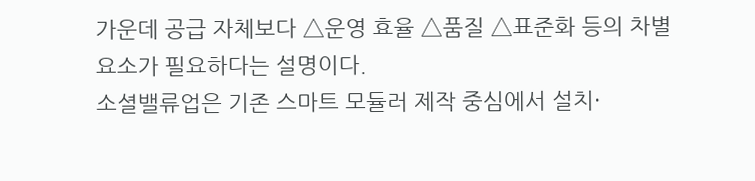가운데 공급 자체보다 △운영 효율 △품질 △표준화 등의 차별 요소가 필요하다는 설명이다.
소셜밸류업은 기존 스마트 모듈러 제작 중심에서 설치·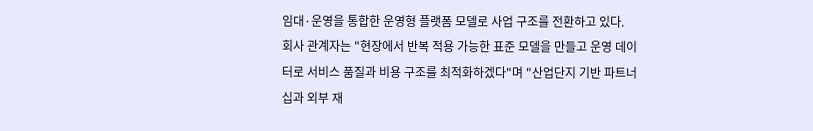임대·운영을 통합한 운영형 플랫폼 모델로 사업 구조를 전환하고 있다.
회사 관계자는 "현장에서 반복 적용 가능한 표준 모델을 만들고 운영 데이터로 서비스 품질과 비용 구조를 최적화하겠다"며 "산업단지 기반 파트너십과 외부 재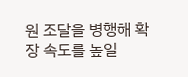원 조달을 병행해 확장 속도를 높일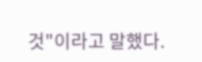것"이라고 말했다.